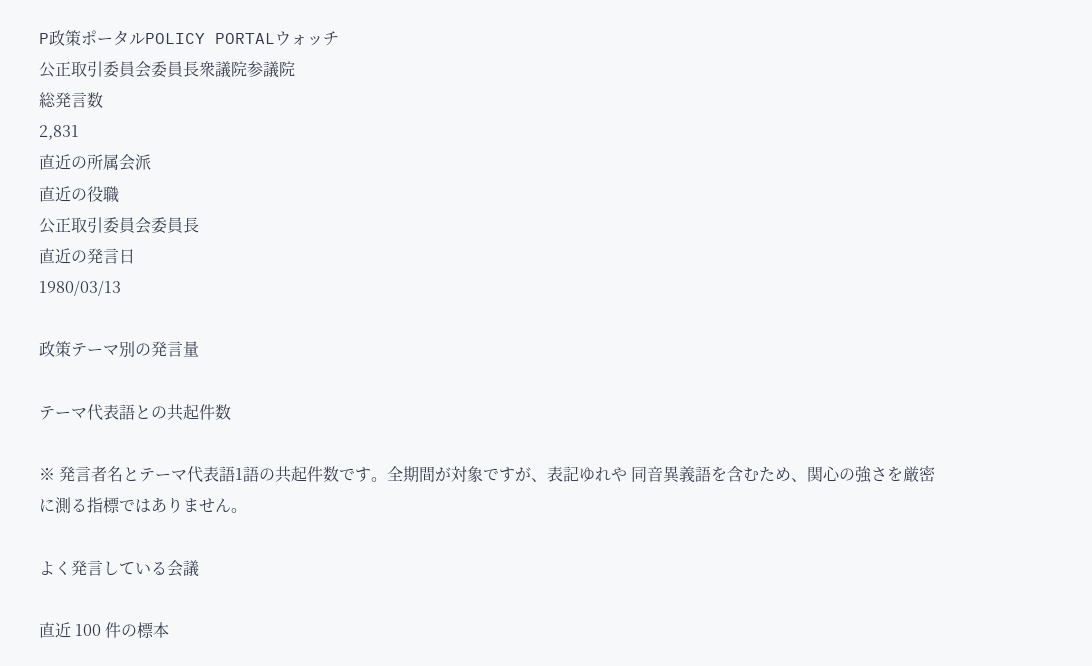P政策ポータルPOLICY PORTALウォッチ
公正取引委員会委員長衆議院参議院
総発言数
2,831
直近の所属会派
直近の役職
公正取引委員会委員長
直近の発言日
1980/03/13

政策テーマ別の発言量

テーマ代表語との共起件数

※ 発言者名とテーマ代表語1語の共起件数です。全期間が対象ですが、表記ゆれや 同音異義語を含むため、関心の強さを厳密に測る指標ではありません。

よく発言している会議

直近 100 件の標本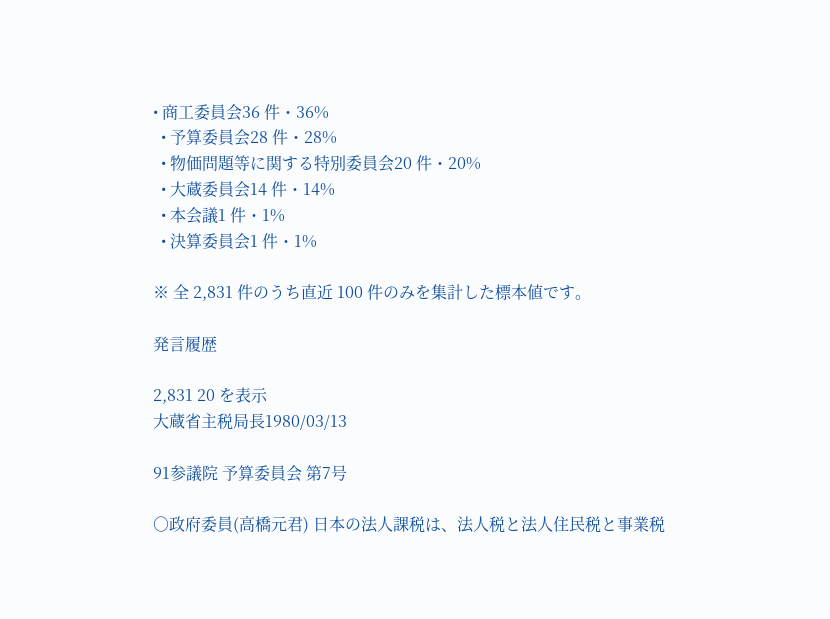• 商工委員会36 件・36%
  • 予算委員会28 件・28%
  • 物価問題等に関する特別委員会20 件・20%
  • 大蔵委員会14 件・14%
  • 本会議1 件・1%
  • 決算委員会1 件・1%

※ 全 2,831 件のうち直近 100 件のみを集計した標本値です。

発言履歴

2,831 20 を表示
大蔵省主税局長1980/03/13

91参議院 予算委員会 第7号

○政府委員(高橋元君) 日本の法人課税は、法人税と法人住民税と事業税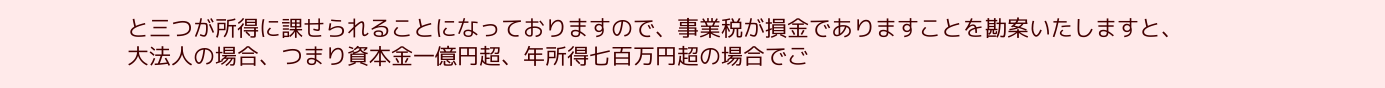と三つが所得に課せられることになっておりますので、事業税が損金でありますことを勘案いたしますと、大法人の場合、つまり資本金一億円超、年所得七百万円超の場合でご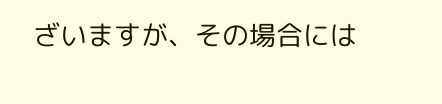ざいますが、その場合には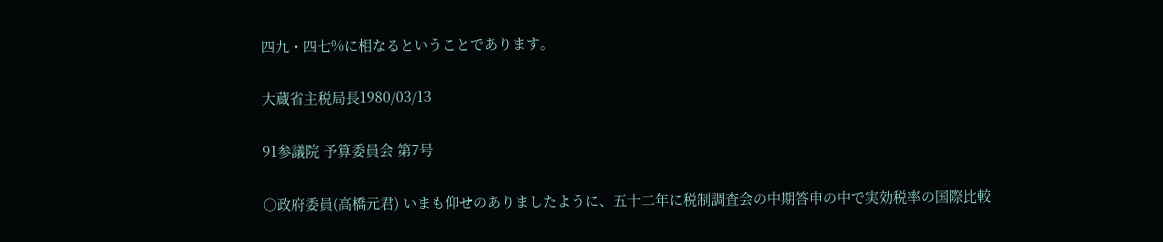四九・四七%に相なるということであります。

大蔵省主税局長1980/03/13

91参議院 予算委員会 第7号

○政府委員(高橋元君) いまも仰せのありましたように、五十二年に税制調査会の中期答申の中で実効税率の国際比較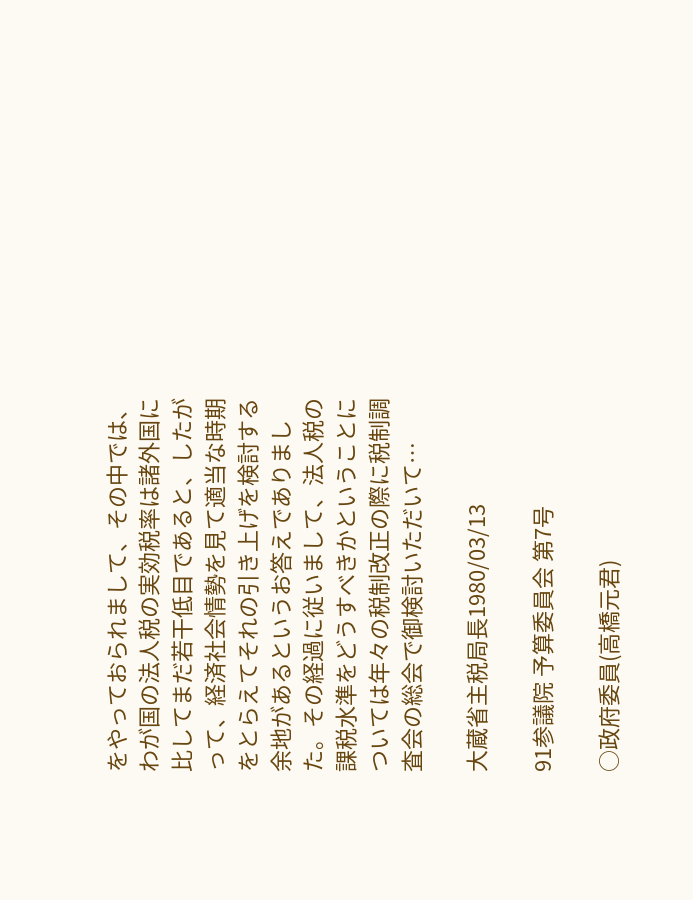をやっておられまして、その中では、わが国の法人税の実効税率は諸外国に比してまだ若干低目であると、したがって、経済社会情勢を見て適当な時期をとらえてそれの引き上げを検討する余地があるというお答えでありました。その経過に従いまして、法人税の課税水準をどうすべきかということについては年々の税制改正の際に税制調査会の総会で御検討いただいて…

大蔵省主税局長1980/03/13

91参議院 予算委員会 第7号

○政府委員(高橋元君)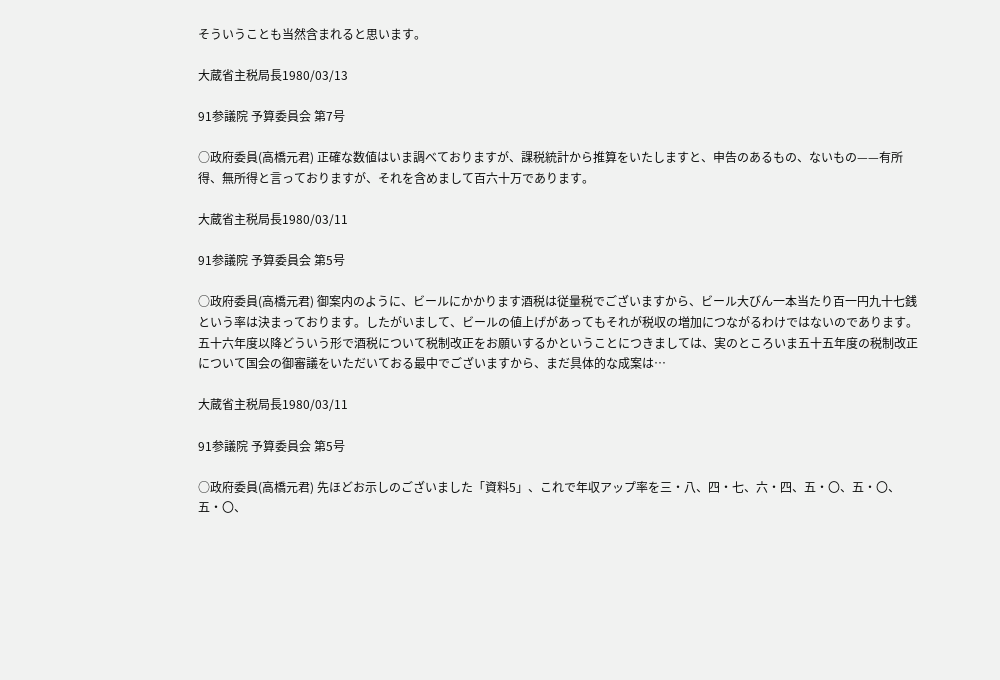そういうことも当然含まれると思います。

大蔵省主税局長1980/03/13

91参議院 予算委員会 第7号

○政府委員(高橋元君) 正確な数値はいま調べておりますが、課税統計から推算をいたしますと、申告のあるもの、ないもの——有所得、無所得と言っておりますが、それを含めまして百六十万であります。

大蔵省主税局長1980/03/11

91参議院 予算委員会 第5号

○政府委員(高橋元君) 御案内のように、ビールにかかります酒税は従量税でございますから、ビール大びん一本当たり百一円九十七銭という率は決まっております。したがいまして、ビールの値上げがあってもそれが税収の増加につながるわけではないのであります。五十六年度以降どういう形で酒税について税制改正をお願いするかということにつきましては、実のところいま五十五年度の税制改正について国会の御審議をいただいておる最中でございますから、まだ具体的な成案は…

大蔵省主税局長1980/03/11

91参議院 予算委員会 第5号

○政府委員(高橋元君) 先ほどお示しのございました「資料5」、これで年収アップ率を三・八、四・七、六・四、五・〇、五・〇、五・〇、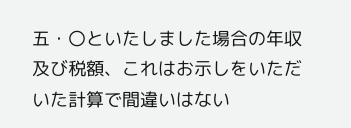五・〇といたしました場合の年収及び税額、これはお示しをいただいた計算で間違いはない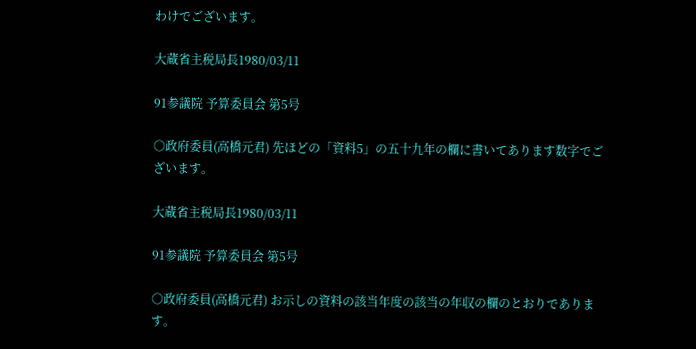わけでございます。

大蔵省主税局長1980/03/11

91参議院 予算委員会 第5号

○政府委員(高橋元君) 先ほどの「資料5」の五十九年の欄に書いてあります数字でございます。

大蔵省主税局長1980/03/11

91参議院 予算委員会 第5号

○政府委員(高橋元君) お示しの資料の該当年度の該当の年収の欄のとおりであります。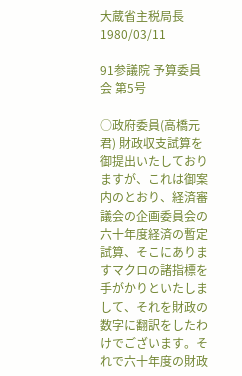大蔵省主税局長1980/03/11

91参議院 予算委員会 第5号

○政府委員(高橋元君) 財政収支試算を御提出いたしておりますが、これは御案内のとおり、経済審議会の企画委員会の六十年度経済の暫定試算、そこにありますマクロの諸指標を手がかりといたしまして、それを財政の数字に翻訳をしたわけでございます。それで六十年度の財政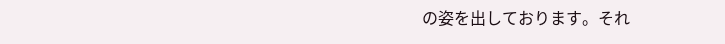の姿を出しております。それ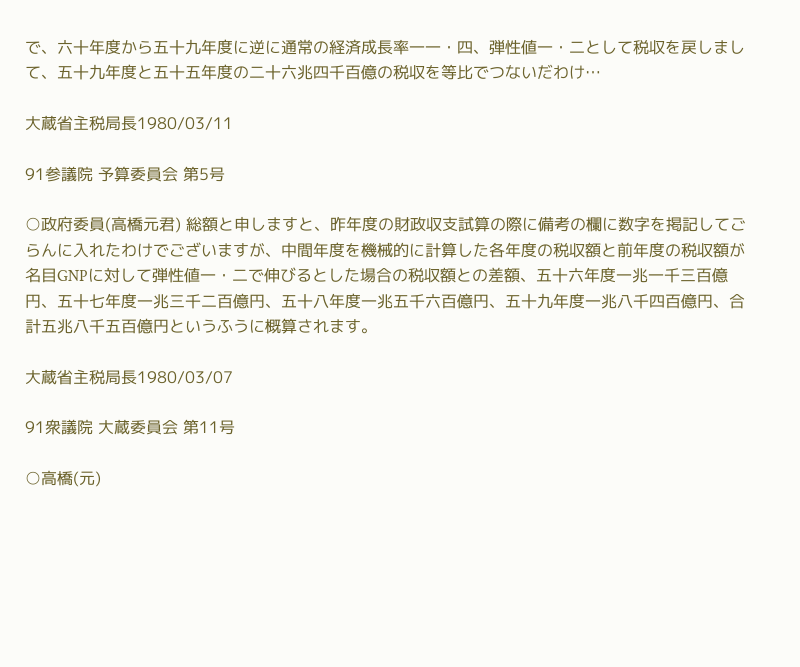で、六十年度から五十九年度に逆に通常の経済成長率一一・四、弾性値一・二として税収を戻しまして、五十九年度と五十五年度の二十六兆四千百億の税収を等比でつないだわけ…

大蔵省主税局長1980/03/11

91参議院 予算委員会 第5号

○政府委員(高橋元君) 総額と申しますと、昨年度の財政収支試算の際に備考の欄に数字を掲記してごらんに入れたわけでございますが、中間年度を機械的に計算した各年度の税収額と前年度の税収額が名目GNPに対して弾性値一・二で伸びるとした場合の税収額との差額、五十六年度一兆一千三百億円、五十七年度一兆三千二百億円、五十八年度一兆五千六百億円、五十九年度一兆八千四百億円、合計五兆八千五百億円というふうに概算されます。

大蔵省主税局長1980/03/07

91衆議院 大蔵委員会 第11号

○高橋(元)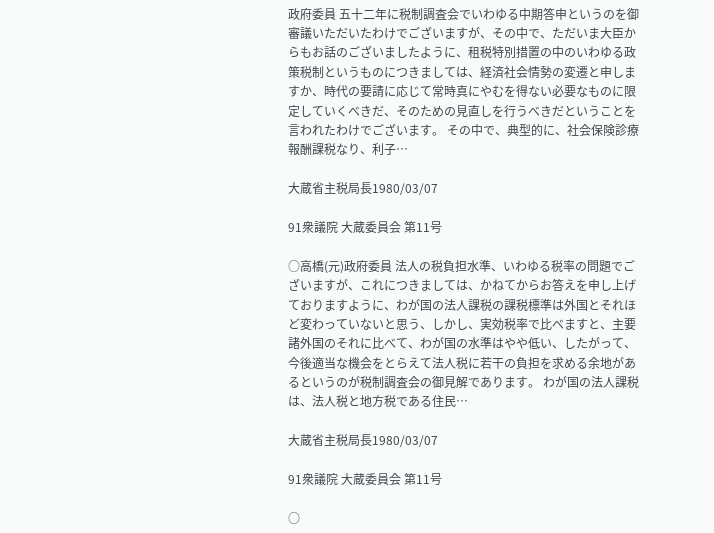政府委員 五十二年に税制調査会でいわゆる中期答申というのを御審議いただいたわけでございますが、その中で、ただいま大臣からもお話のございましたように、租税特別措置の中のいわゆる政策税制というものにつきましては、経済社会情勢の変遷と申しますか、時代の要請に応じて常時真にやむを得ない必要なものに限定していくべきだ、そのための見直しを行うべきだということを言われたわけでございます。 その中で、典型的に、社会保険診療報酬課税なり、利子…

大蔵省主税局長1980/03/07

91衆議院 大蔵委員会 第11号

○高橋(元)政府委員 法人の税負担水準、いわゆる税率の問題でございますが、これにつきましては、かねてからお答えを申し上げておりますように、わが国の法人課税の課税標準は外国とそれほど変わっていないと思う、しかし、実効税率で比べますと、主要諸外国のそれに比べて、わが国の水準はやや低い、したがって、今後適当な機会をとらえて法人税に若干の負担を求める余地があるというのが税制調査会の御見解であります。 わが国の法人課税は、法人税と地方税である住民…

大蔵省主税局長1980/03/07

91衆議院 大蔵委員会 第11号

○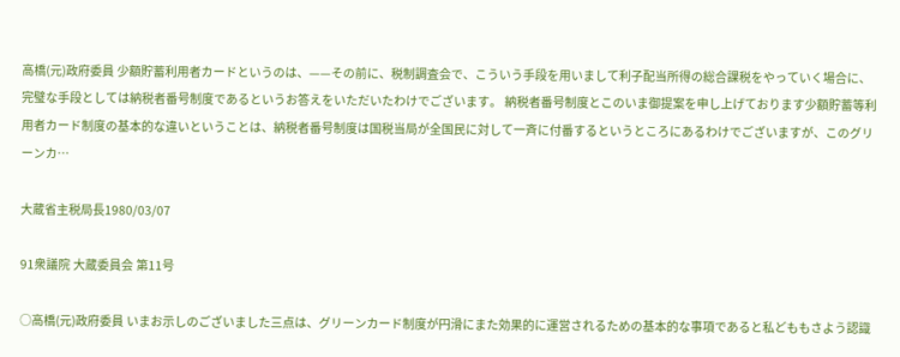高橋(元)政府委員 少額貯蓄利用者カードというのは、——その前に、税制調査会で、こういう手段を用いまして利子配当所得の総合課税をやっていく場合に、完璧な手段としては納税者番号制度であるというお答えをいただいたわけでございます。 納税者番号制度とこのいま御提案を申し上げております少額貯蓄等利用者カード制度の基本的な違いということは、納税者番号制度は国税当局が全国民に対して一斉に付番するというところにあるわけでございますが、このグリーンカ…

大蔵省主税局長1980/03/07

91衆議院 大蔵委員会 第11号

○高橋(元)政府委員 いまお示しのございました三点は、グリーンカード制度が円滑にまた効果的に運営されるための基本的な事項であると私どももさよう認識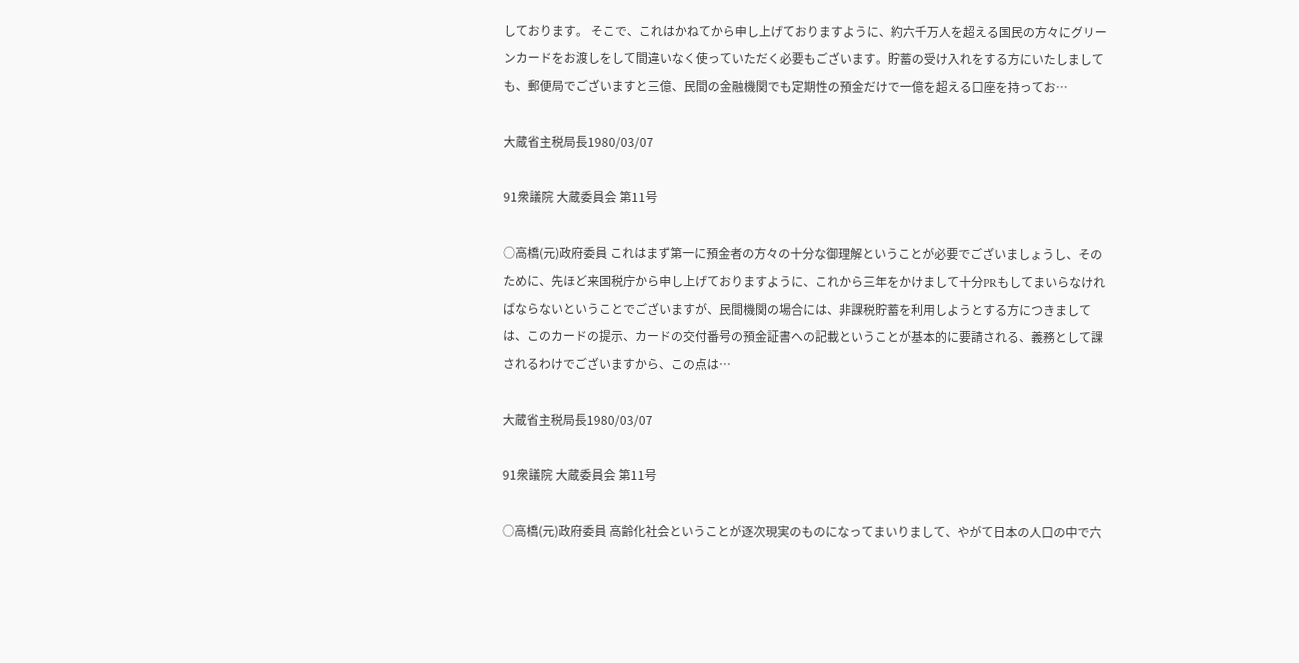しております。 そこで、これはかねてから申し上げておりますように、約六千万人を超える国民の方々にグリーンカードをお渡しをして間違いなく使っていただく必要もございます。貯蓄の受け入れをする方にいたしましても、郵便局でございますと三億、民間の金融機関でも定期性の預金だけで一億を超える口座を持ってお…

大蔵省主税局長1980/03/07

91衆議院 大蔵委員会 第11号

○高橋(元)政府委員 これはまず第一に預金者の方々の十分な御理解ということが必要でございましょうし、そのために、先ほど来国税庁から申し上げておりますように、これから三年をかけまして十分PRもしてまいらなければならないということでございますが、民間機関の場合には、非課税貯蓄を利用しようとする方につきましては、このカードの提示、カードの交付番号の預金証書への記載ということが基本的に要請される、義務として課されるわけでございますから、この点は…

大蔵省主税局長1980/03/07

91衆議院 大蔵委員会 第11号

○高橋(元)政府委員 高齢化社会ということが逐次現実のものになってまいりまして、やがて日本の人口の中で六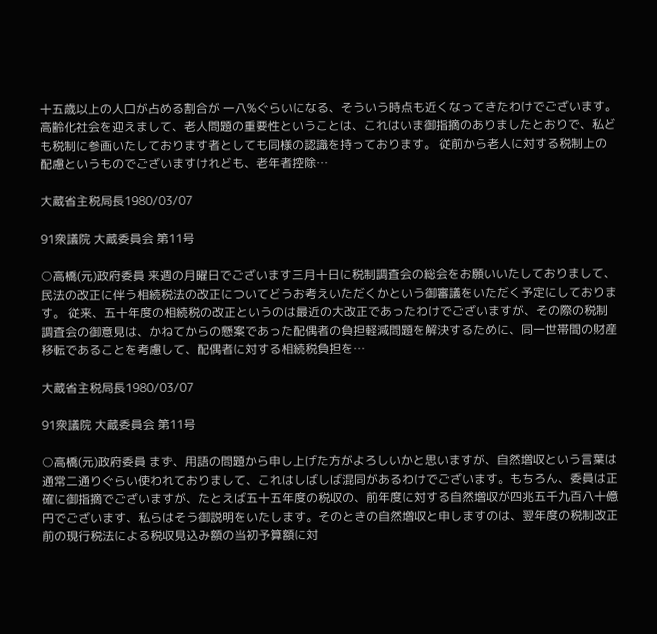十五歳以上の人口が占める割合が 一八%ぐらいになる、そういう時点も近くなってきたわけでございます。高齢化社会を迎えまして、老人問題の重要性ということは、これはいま御指摘のありましたとおりで、私ども税制に参画いたしております者としても同様の認識を持っております。 従前から老人に対する税制上の配慮というものでございますけれども、老年者控除…

大蔵省主税局長1980/03/07

91衆議院 大蔵委員会 第11号

○高橋(元)政府委員 来週の月曜日でございます三月十日に税制調査会の総会をお願いいたしておりまして、民法の改正に伴う相続税法の改正についてどうお考えいただくかという御審議をいただく予定にしております。 従来、五十年度の相続税の改正というのは最近の大改正であったわけでございますが、その際の税制調査会の御意見は、かねてからの懸案であった配偶者の負担軽減問題を解決するために、同一世帯間の財産移転であることを考慮して、配偶者に対する相続税負担を…

大蔵省主税局長1980/03/07

91衆議院 大蔵委員会 第11号

○高橋(元)政府委員 まず、用語の問題から申し上げた方がよろしいかと思いますが、自然増収という言葉は通常二通りぐらい使われておりまして、これはしばしば混同があるわけでございます。もちろん、委員は正確に御指摘でございますが、たとえば五十五年度の税収の、前年度に対する自然増収が四兆五千九百八十億円でございます、私らはそう御説明をいたします。そのときの自然増収と申しますのは、翌年度の税制改正前の現行税法による税収見込み額の当初予算額に対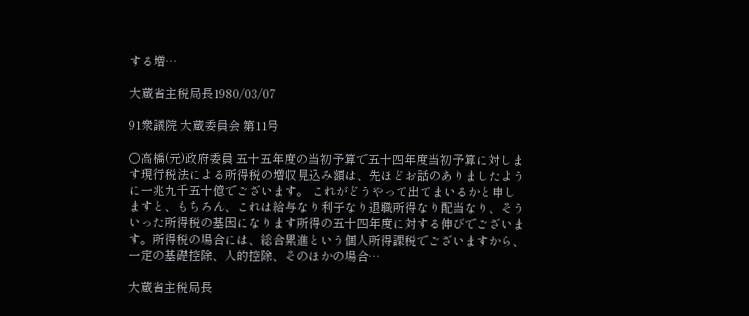する増…

大蔵省主税局長1980/03/07

91衆議院 大蔵委員会 第11号

○高橋(元)政府委員 五十五年度の当初予算で五十四年度当初予算に対します現行税法による所得税の増収見込み額は、先ほどお話のありましたように一兆九千五十億でございます。 これがどうやって出てまいるかと申しますと、もちろん、これは給与なり利子なり退職所得なり配当なり、そういった所得税の基因になります所得の五十四年度に対する伸びでございます。所得税の場合には、総合累進という個人所得課税でございますから、一定の基礎控除、人的控除、そのほかの場合…

大蔵省主税局長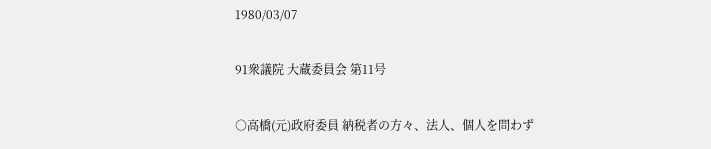1980/03/07

91衆議院 大蔵委員会 第11号

○高橋(元)政府委員 納税者の方々、法人、個人を問わず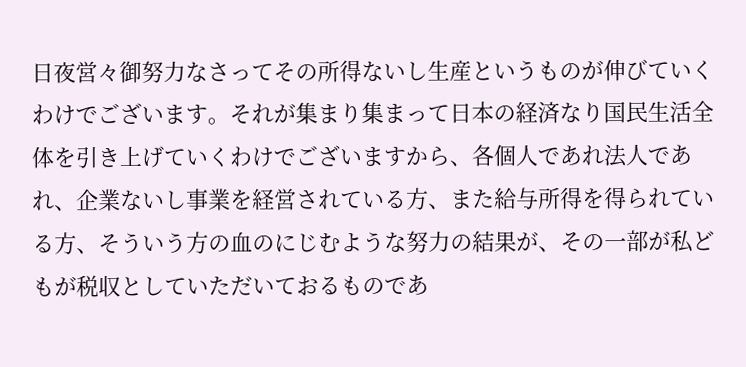日夜営々御努力なさってその所得ないし生産というものが伸びていくわけでございます。それが集まり集まって日本の経済なり国民生活全体を引き上げていくわけでございますから、各個人であれ法人であれ、企業ないし事業を経営されている方、また給与所得を得られている方、そういう方の血のにじむような努力の結果が、その一部が私どもが税収としていただいておるものであ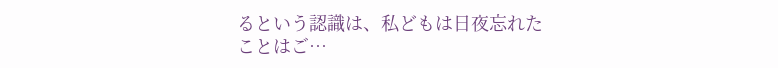るという認識は、私どもは日夜忘れたことはご…